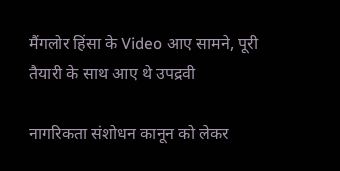मैंगलोर हिंसा के Video आए सामने, पूरी तैयारी के साथ आए थे उपद्रवी

नागरिकता संशोधन कानून को लेकर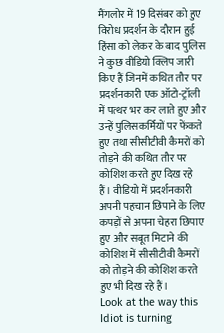मैंगलोर में 19 दिसंबर को हुए विरोध प्रदर्शन के दौरान हुई हिंसा को लेकर के बाद पुलिस ने कुछ वीडियो क्लिप जारी किए हैं जिनमें कथित तौर पर प्रदर्शनकारी एक ऑटो-ट्रॉली में पत्थर भर कर लाते हुए और उन्हें पुलिसकर्मियों पर फेंकते हुए तथा सीसीटीवी कैमरों को तोड़ने की कथित तौर पर कोशिश करते हुए दिख रहे हैं। वीडियो में प्रदर्शनकारी अपनी पहचान छिपाने के लिए कपड़ों से अपना चेहरा छिपाए हुए और सबूत मिटाने की कोशिश में सीसीटीवी कैमरों को तोड़ने की कोशिश करते हुए भी दिख रहे हैं।
Look at the way this Idiot is turning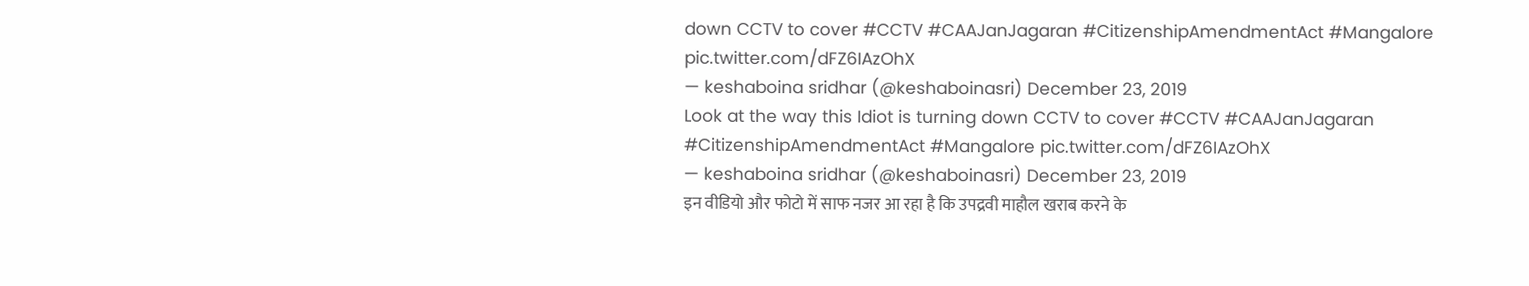down CCTV to cover #CCTV #CAAJanJagaran #CitizenshipAmendmentAct #Mangalore pic.twitter.com/dFZ6IAzOhX
— keshaboina sridhar (@keshaboinasri) December 23, 2019
Look at the way this Idiot is turning down CCTV to cover #CCTV #CAAJanJagaran #CitizenshipAmendmentAct #Mangalore pic.twitter.com/dFZ6IAzOhX
— keshaboina sridhar (@keshaboinasri) December 23, 2019
इन वीडियो और फोटो में साफ नजर आ रहा है कि उपद्रवी माहौल खराब करने के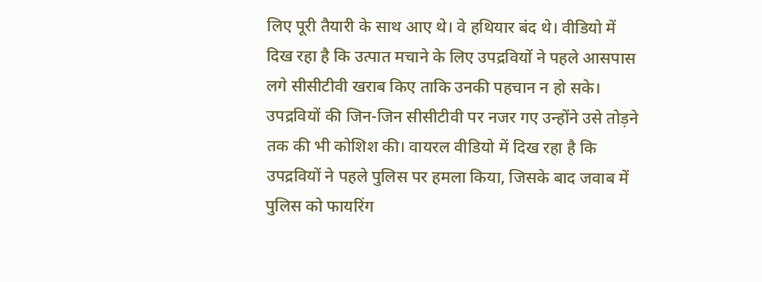लिए पूरी तैयारी के साथ आए थे। वे हथियार बंद थे। वीडियो में दिख रहा है कि उत्पात मचाने के लिए उपद्रवियों ने पहले आसपास लगे सीसीटीवी खराब किए ताकि उनकी पहचान न हो सके। उपद्रवियों की जिन-जिन सीसीटीवी पर नजर गए उन्होंने उसे तोड़ने तक की भी कोशिश की। वायरल वीडियो में दिख रहा है कि उपद्रवियों ने पहले पुलिस पर हमला किया, जिसके बाद जवाब में पुलिस को फायरिंग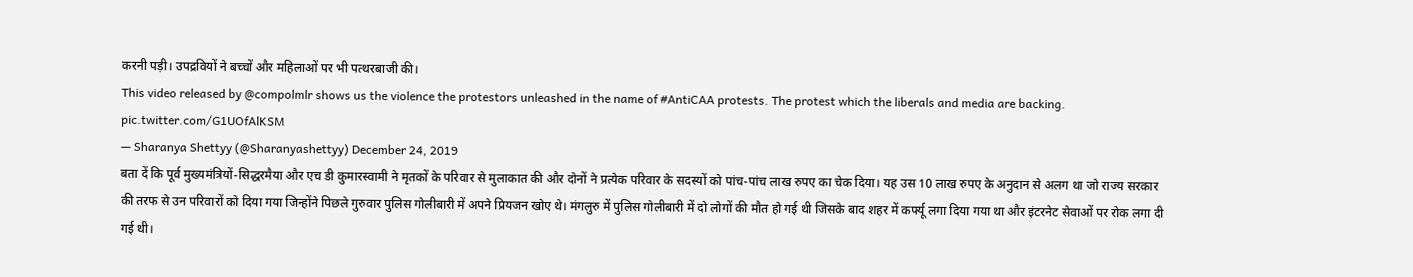करनी पड़ी। उपद्रवियों ने बच्चों और महिलाओं पर भी पत्थरबाजी की।
This video released by @compolmlr shows us the violence the protestors unleashed in the name of #AntiCAA protests. The protest which the liberals and media are backing. pic.twitter.com/G1UOfAlKSM
— Sharanya Shettyy (@Sharanyashettyy) December 24, 2019
बता दें कि पूर्व मुख्यमंत्रियों-सिद्धरमैया और एच डी कुमारस्वामी ने मृतकों के परिवार से मुलाकात की और दोनों ने प्रत्येक परिवार के सदस्यों को पांच-पांच लाख रुपए का चेक दिया। यह उस 10 लाख रुपए के अनुदान से अलग था जो राज्य सरकार की तरफ से उन परिवारों को दिया गया जिन्होंने पिछले गुरुवार पुलिस गोलीबारी में अपने प्रियजन खोए थे। मंगलुरु में पुलिस गोलीबारी में दो लोगों की मौत हो गई थी जिसके बाद शहर में कर्फ्यू लगा दिया गया था और इंटरनेट सेवाओं पर रोक लगा दी गई थी।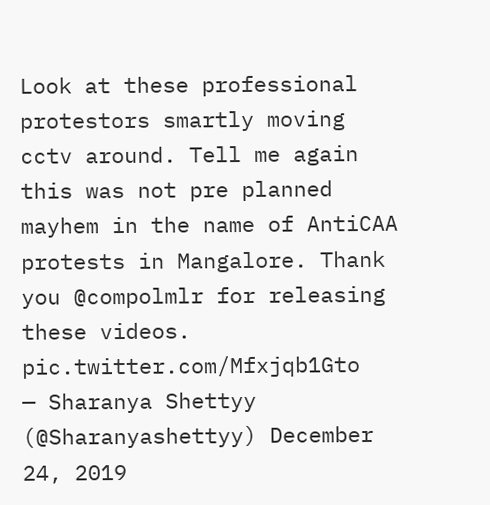Look at these professional protestors smartly moving cctv around. Tell me again this was not pre planned mayhem in the name of AntiCAA protests in Mangalore. Thank you @compolmlr for releasing these videos. pic.twitter.com/Mfxjqb1Gto
— Sharanya Shettyy (@Sharanyashettyy) December 24, 2019